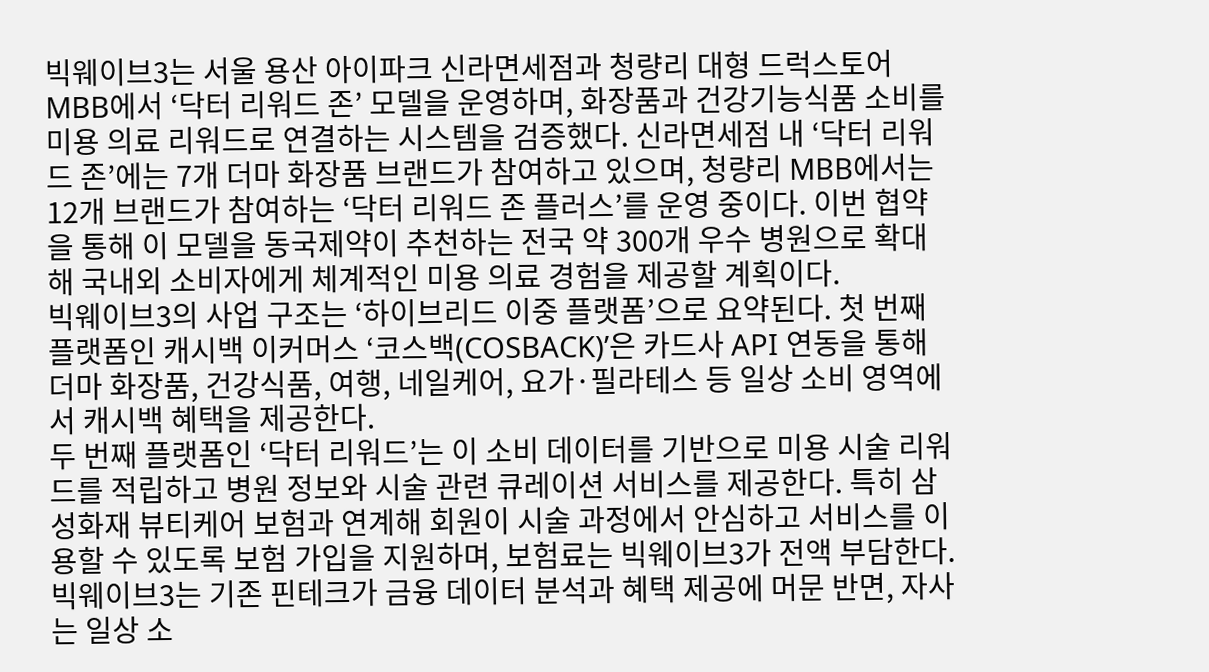빅웨이브3는 서울 용산 아이파크 신라면세점과 청량리 대형 드럭스토어 MBB에서 ‘닥터 리워드 존’ 모델을 운영하며, 화장품과 건강기능식품 소비를 미용 의료 리워드로 연결하는 시스템을 검증했다. 신라면세점 내 ‘닥터 리워드 존’에는 7개 더마 화장품 브랜드가 참여하고 있으며, 청량리 MBB에서는 12개 브랜드가 참여하는 ‘닥터 리워드 존 플러스’를 운영 중이다. 이번 협약을 통해 이 모델을 동국제약이 추천하는 전국 약 300개 우수 병원으로 확대해 국내외 소비자에게 체계적인 미용 의료 경험을 제공할 계획이다.
빅웨이브3의 사업 구조는 ‘하이브리드 이중 플랫폼’으로 요약된다. 첫 번째 플랫폼인 캐시백 이커머스 ‘코스백(COSBACK)’은 카드사 API 연동을 통해 더마 화장품, 건강식품, 여행, 네일케어, 요가·필라테스 등 일상 소비 영역에서 캐시백 혜택을 제공한다.
두 번째 플랫폼인 ‘닥터 리워드’는 이 소비 데이터를 기반으로 미용 시술 리워드를 적립하고 병원 정보와 시술 관련 큐레이션 서비스를 제공한다. 특히 삼성화재 뷰티케어 보험과 연계해 회원이 시술 과정에서 안심하고 서비스를 이용할 수 있도록 보험 가입을 지원하며, 보험료는 빅웨이브3가 전액 부담한다.
빅웨이브3는 기존 핀테크가 금융 데이터 분석과 혜택 제공에 머문 반면, 자사는 일상 소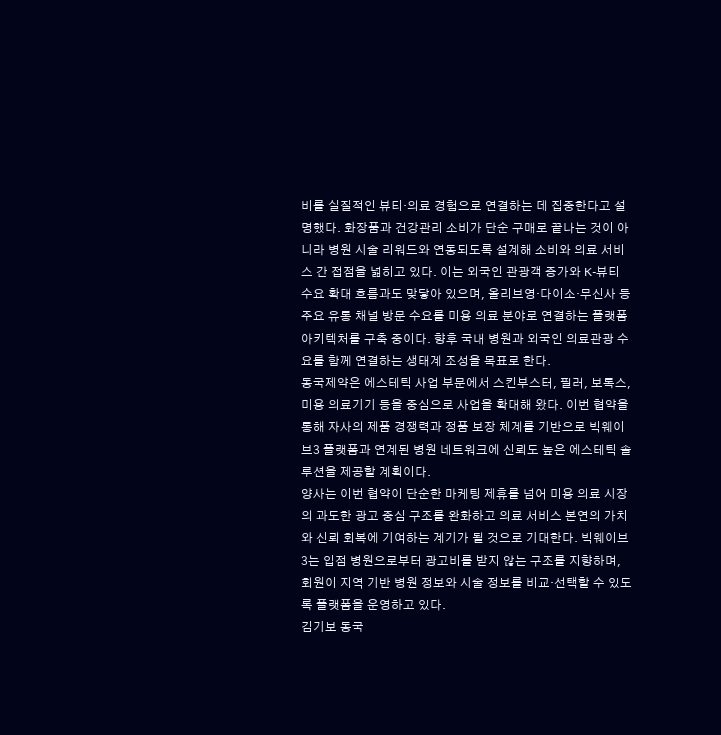비를 실질적인 뷰티·의료 경험으로 연결하는 데 집중한다고 설명했다. 화장품과 건강관리 소비가 단순 구매로 끝나는 것이 아니라 병원 시술 리워드와 연동되도록 설계해 소비와 의료 서비스 간 접점을 넓히고 있다. 이는 외국인 관광객 증가와 K-뷰티 수요 확대 흐름과도 맞닿아 있으며, 올리브영·다이소·무신사 등 주요 유통 채널 방문 수요를 미용 의료 분야로 연결하는 플랫폼 아키텍처를 구축 중이다. 향후 국내 병원과 외국인 의료관광 수요를 함께 연결하는 생태계 조성을 목표로 한다.
동국제약은 에스테틱 사업 부문에서 스킨부스터, 필러, 보톡스, 미용 의료기기 등을 중심으로 사업을 확대해 왔다. 이번 협약을 통해 자사의 제품 경쟁력과 정품 보장 체계를 기반으로 빅웨이브3 플랫폼과 연계된 병원 네트워크에 신뢰도 높은 에스테틱 솔루션을 제공할 계획이다.
양사는 이번 협약이 단순한 마케팅 제휴를 넘어 미용 의료 시장의 과도한 광고 중심 구조를 완화하고 의료 서비스 본연의 가치와 신뢰 회복에 기여하는 계기가 될 것으로 기대한다. 빅웨이브3는 입점 병원으로부터 광고비를 받지 않는 구조를 지향하며, 회원이 지역 기반 병원 정보와 시술 정보를 비교·선택할 수 있도록 플랫폼을 운영하고 있다.
김기보 동국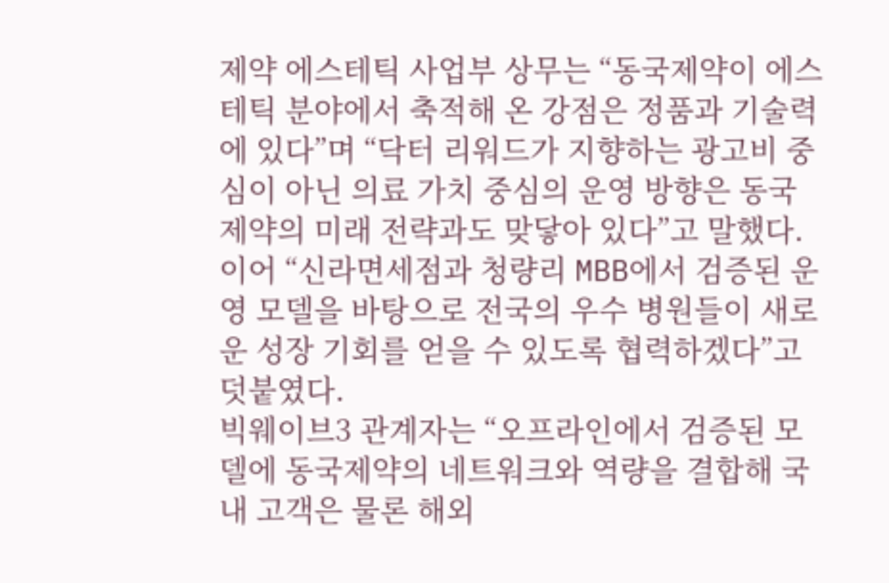제약 에스테틱 사업부 상무는 “동국제약이 에스테틱 분야에서 축적해 온 강점은 정품과 기술력에 있다”며 “닥터 리워드가 지향하는 광고비 중심이 아닌 의료 가치 중심의 운영 방향은 동국제약의 미래 전략과도 맞닿아 있다”고 말했다.
이어 “신라면세점과 청량리 MBB에서 검증된 운영 모델을 바탕으로 전국의 우수 병원들이 새로운 성장 기회를 얻을 수 있도록 협력하겠다”고 덧붙였다.
빅웨이브3 관계자는 “오프라인에서 검증된 모델에 동국제약의 네트워크와 역량을 결합해 국내 고객은 물론 해외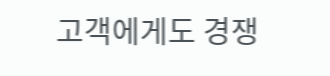고객에게도 경쟁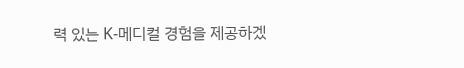력 있는 K-메디컬 경험을 제공하겠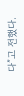다”고 전했다.